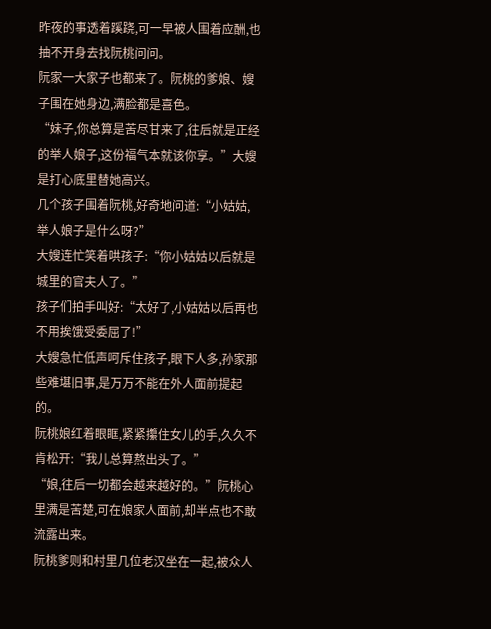昨夜的事透着蹊跷,可一早被人围着应酬,也抽不开身去找阮桃问问。
阮家一大家子也都来了。阮桃的爹娘、嫂子围在她身边,满脸都是喜色。
“妹子,你总算是苦尽甘来了,往后就是正经的举人娘子,这份福气本就该你享。”大嫂是打心底里替她高兴。
几个孩子围着阮桃,好奇地问道:“小姑姑,举人娘子是什么呀?”
大嫂连忙笑着哄孩子:“你小姑姑以后就是城里的官夫人了。”
孩子们拍手叫好:“太好了,小姑姑以后再也不用挨饿受委屈了!”
大嫂急忙低声呵斥住孩子,眼下人多,孙家那些难堪旧事,是万万不能在外人面前提起的。
阮桃娘红着眼眶,紧紧攥住女儿的手,久久不肯松开:“我儿总算熬出头了。”
“娘,往后一切都会越来越好的。”阮桃心里满是苦楚,可在娘家人面前,却半点也不敢流露出来。
阮桃爹则和村里几位老汉坐在一起,被众人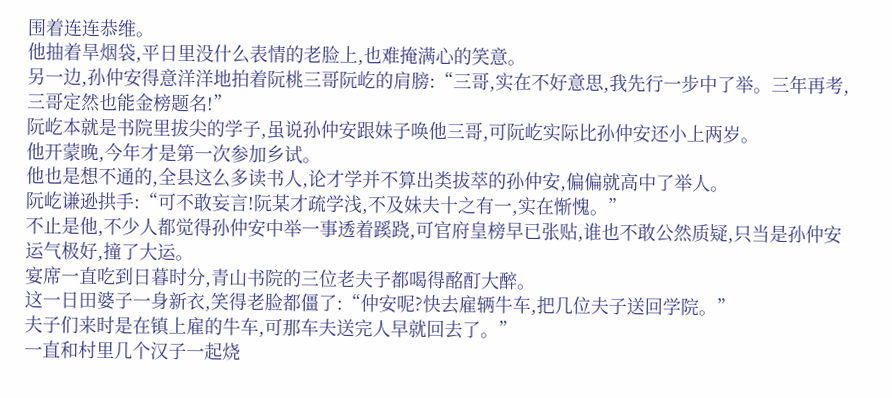围着连连恭维。
他抽着旱烟袋,平日里没什么表情的老脸上,也难掩满心的笑意。
另一边,孙仲安得意洋洋地拍着阮桃三哥阮屹的肩膀:“三哥,实在不好意思,我先行一步中了举。三年再考,三哥定然也能金榜题名!”
阮屹本就是书院里拔尖的学子,虽说孙仲安跟妹子唤他三哥,可阮屹实际比孙仲安还小上两岁。
他开蒙晚,今年才是第一次参加乡试。
他也是想不通的,全县这么多读书人,论才学并不算出类拔萃的孙仲安,偏偏就高中了举人。
阮屹谦逊拱手:“可不敢妄言!阮某才疏学浅,不及妹夫十之有一,实在惭愧。”
不止是他,不少人都觉得孙仲安中举一事透着蹊跷,可官府皇榜早已张贴,谁也不敢公然质疑,只当是孙仲安运气极好,撞了大运。
宴席一直吃到日暮时分,青山书院的三位老夫子都喝得酩酊大醉。
这一日田婆子一身新衣,笑得老脸都僵了:“仲安呢?快去雇辆牛车,把几位夫子送回学院。”
夫子们来时是在镇上雇的牛车,可那车夫送完人早就回去了。”
一直和村里几个汉子一起烧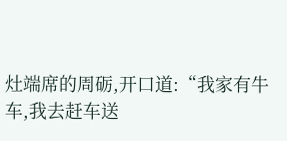灶端席的周砺,开口道:“我家有牛车,我去赶车送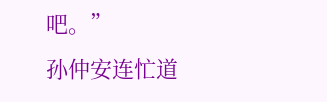吧。”
孙仲安连忙道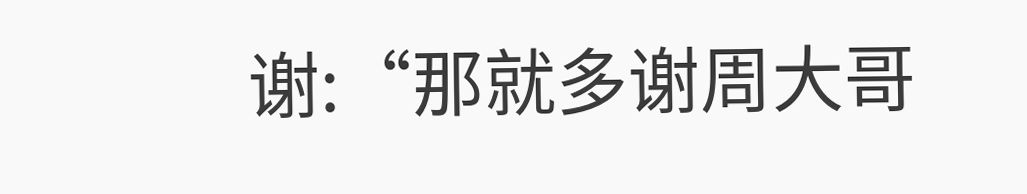谢:“那就多谢周大哥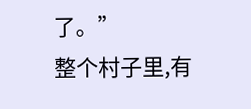了。”
整个村子里,有